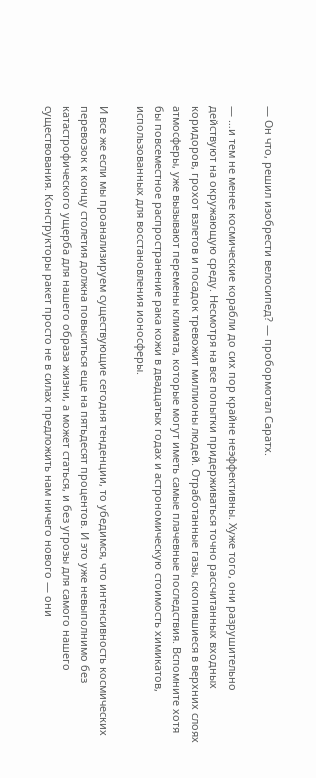— Он что, решил изобрести велосипед? — пробормотал Саратх.

— …и тем не менее космические корабли до сих пор крайне неэффективны. Хуже того, они разрушительно действуют на окружающую среду. Несмотря на все попытки придерживаться точно рассчитанных входных коридоров, грохот взлетов и посадок тревожит миллионы людей. Отработанные газы, скопившиеся в верхних слоях атмосферы, уже вызывают перемены климата, которые могут иметь самые плачевные последствия. Вспомните хотя бы повсеместное распространение рака кожи в двадцатых годах и астрономическую стоимость химикатов, использованных для восстановления ионосферы.

И все же если мы проанализируем существующие сегодня тенденции, то убедимся, что интенсивность космических перевозок к концу столетия должна повыситься еще на пятьдесят процентов. И это уже невыполнимо без катастрофического ущерба для нашего образа жизни, а может статься, и без угрозы для самого нашего существования. Конструкторы ракет просто не в силах предложить нам ничего нового — они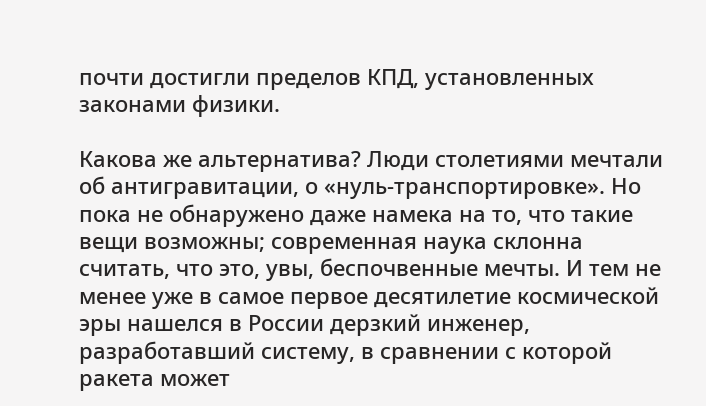почти достигли пределов КПД, установленных законами физики.

Какова же альтернатива? Люди столетиями мечтали об антигравитации, о «нуль-транспортировке». Но пока не обнаружено даже намека на то, что такие вещи возможны; современная наука склонна считать, что это, увы, беспочвенные мечты. И тем не менее уже в самое первое десятилетие космической эры нашелся в России дерзкий инженер, разработавший систему, в сравнении с которой ракета может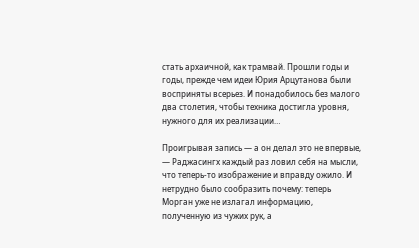стать архаичной, как трамвай. Прошли годы и годы, прежде чем идеи Юрия Арцутанова были восприняты всерьез. И понадобилось без малого два столетия, чтобы техника достигла уровня, нужного для их реализации…

Проигрывая запись — а он делал это не впервые, — Раджасингх каждый раз ловил себя на мысли, что теперь-то изображение и вправду ожило. И нетрудно было сообразить почему: теперь Морган уже не излагал информацию, полученную из чужих рук, а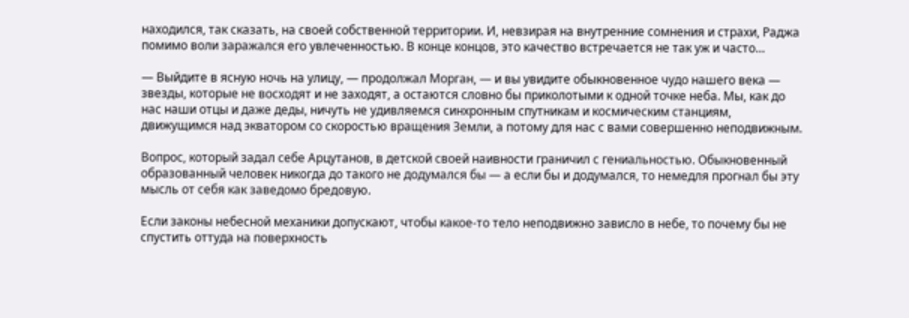находился, так сказать, на своей собственной территории. И, невзирая на внутренние сомнения и страхи, Раджа помимо воли заражался его увлеченностью. В конце концов, это качество встречается не так уж и часто…

— Выйдите в ясную ночь на улицу, — продолжал Морган, — и вы увидите обыкновенное чудо нашего века — звезды, которые не восходят и не заходят, а остаются словно бы приколотыми к одной точке неба. Мы, как до нас наши отцы и даже деды, ничуть не удивляемся синхронным спутникам и космическим станциям, движущимся над экватором со скоростью вращения Земли, а потому для нас с вами совершенно неподвижным.

Вопрос, который задал себе Арцутанов, в детской своей наивности граничил с гениальностью. Обыкновенный образованный человек никогда до такого не додумался бы — а если бы и додумался, то немедля прогнал бы эту мысль от себя как заведомо бредовую.

Если законы небесной механики допускают, чтобы какое-то тело неподвижно зависло в небе, то почему бы не спустить оттуда на поверхность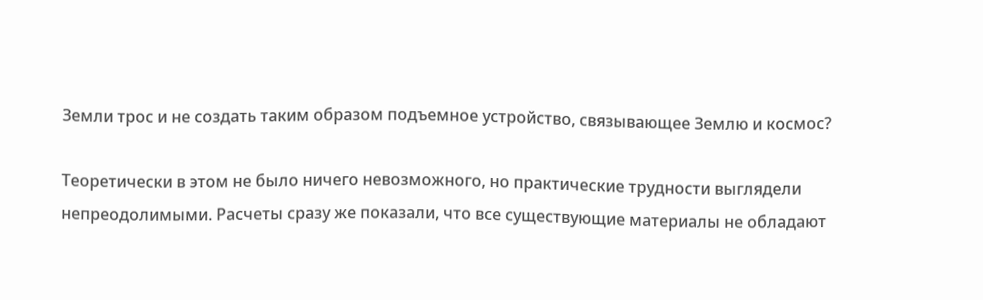Земли трос и не создать таким образом подъемное устройство, связывающее Землю и космос?

Теоретически в этом не было ничего невозможного, но практические трудности выглядели непреодолимыми. Расчеты сразу же показали, что все существующие материалы не обладают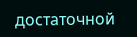достаточной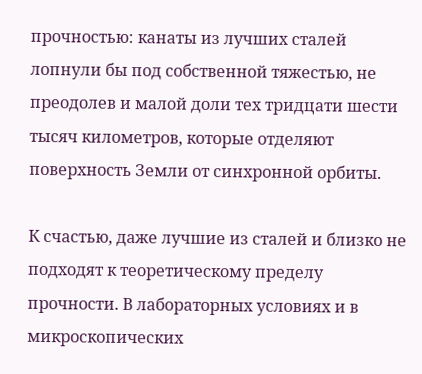прочностью: канаты из лучших сталей лопнули бы под собственной тяжестью, не преодолев и малой доли тех тридцати шести тысяч километров, которые отделяют поверхность Земли от синхронной орбиты.

К счастью, даже лучшие из сталей и близко не подходят к теоретическому пределу прочности. В лабораторных условиях и в микроскопических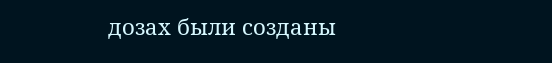дозах были созданы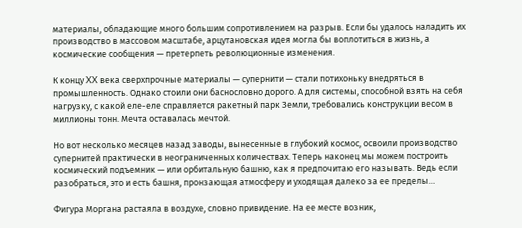материалы, обладающие много большим сопротивлением на разрыв. Если бы удалось наладить их производство в массовом масштабе, арцутановская идея могла бы воплотиться в жизнь, а космические сообщения — претерпеть революционные изменения.

К концу XX века сверхпрочные материалы — супернити — стали потихоньку внедряться в промышленность. Однако стоили они баснословно дорого. А для системы, способной взять на себя нагрузку, с какой еле-еле справляется ракетный парк Земли, требовались конструкции весом в миллионы тонн. Мечта оставалась мечтой.

Но вот несколько месяцев назад заводы, вынесенные в глубокий космос, освоили производство супернитей практически в неограниченных количествах. Теперь наконец мы можем построить космический подъемник — или орбитальную башню, как я предпочитаю его называть. Ведь если разобраться, это и есть башня, пронзающая атмосферу и уходящая далеко за ее пределы…

Фигура Моргана растаяла в воздухе, словно привидение. На ее месте возник,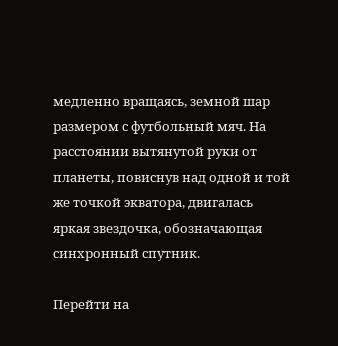медленно вращаясь, земной шар размером с футбольный мяч. На расстоянии вытянутой руки от планеты, повиснув над одной и той же точкой экватора, двигалась яркая звездочка, обозначающая синхронный спутник.

Перейти на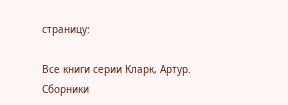страницу:

Все книги серии Кларк, Артур. Сборники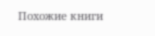Похожие книги